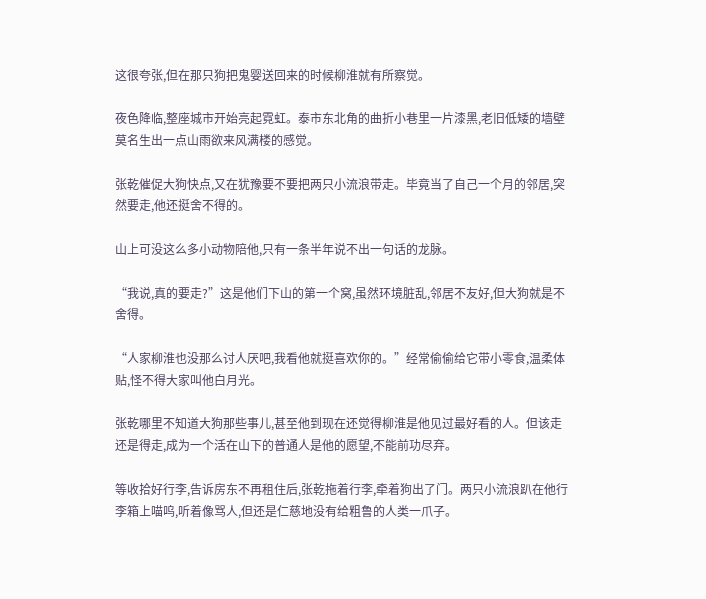这很夸张,但在那只狗把鬼婴送回来的时候柳淮就有所察觉。

夜色降临,整座城市开始亮起霓虹。泰市东北角的曲折小巷里一片漆黑,老旧低矮的墙壁莫名生出一点山雨欲来风满楼的感觉。

张乾催促大狗快点,又在犹豫要不要把两只小流浪带走。毕竟当了自己一个月的邻居,突然要走,他还挺舍不得的。

山上可没这么多小动物陪他,只有一条半年说不出一句话的龙脉。

“我说,真的要走?”这是他们下山的第一个窝,虽然环境脏乱,邻居不友好,但大狗就是不舍得。

“人家柳淮也没那么讨人厌吧,我看他就挺喜欢你的。”经常偷偷给它带小零食,温柔体贴,怪不得大家叫他白月光。

张乾哪里不知道大狗那些事儿,甚至他到现在还觉得柳淮是他见过最好看的人。但该走还是得走,成为一个活在山下的普通人是他的愿望,不能前功尽弃。

等收拾好行李,告诉房东不再租住后,张乾拖着行李,牵着狗出了门。两只小流浪趴在他行李箱上喵呜,听着像骂人,但还是仁慈地没有给粗鲁的人类一爪子。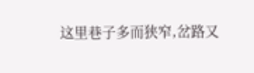这里巷子多而狭窄,岔路又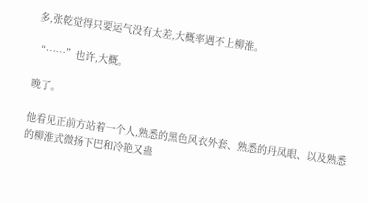多,张乾觉得只要运气没有太差,大概率遇不上柳淮。

“……”也许,大概。

晚了。

他看见正前方站着一个人,熟悉的黑色风衣外套、熟悉的丹凤眼、以及熟悉的柳淮式微扬下巴和冷艳又蛊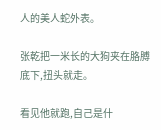人的美人蛇外表。

张乾把一米长的大狗夹在胳膊底下,扭头就走。

看见他就跑,自己是什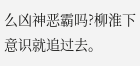么凶神恶霸吗?柳淮下意识就追过去。